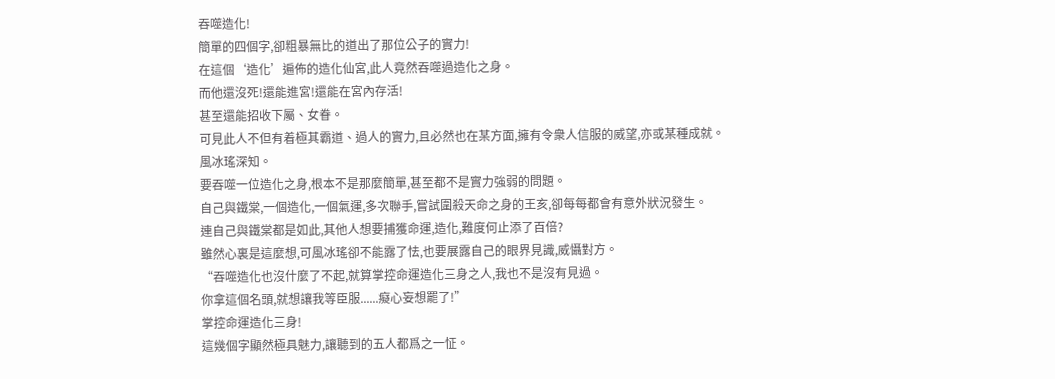吞噬造化!
簡單的四個字,卻粗暴無比的道出了那位公子的實力!
在這個‘造化’遍佈的造化仙宮,此人竟然吞噬過造化之身。
而他還沒死!還能進宮!還能在宮內存活!
甚至還能招收下屬、女眷。
可見此人不但有着極其霸道、過人的實力,且必然也在某方面,擁有令衆人信服的威望,亦或某種成就。
風冰瑤深知。
要吞噬一位造化之身,根本不是那麼簡單,甚至都不是實力強弱的問題。
自己與鐵棠,一個造化,一個氣運,多次聯手,嘗試圍殺天命之身的王亥,卻每每都會有意外狀況發生。
連自己與鐵棠都是如此,其他人想要捕獲命運,造化,難度何止添了百倍?
雖然心裏是這麼想,可風冰瑤卻不能露了怯,也要展露自己的眼界見識,威懾對方。
“吞噬造化也沒什麼了不起,就算掌控命運造化三身之人,我也不是沒有見過。
你拿這個名頭,就想讓我等臣服......癡心妄想罷了!”
掌控命運造化三身!
這幾個字顯然極具魅力,讓聽到的五人都爲之一怔。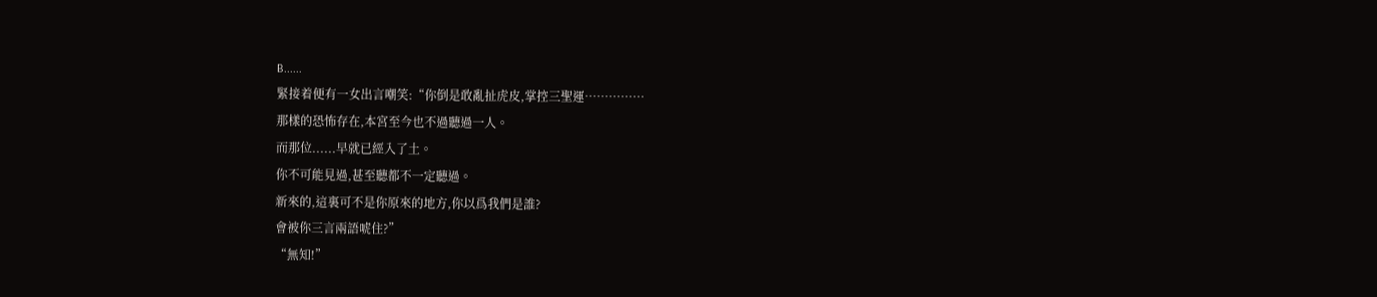B......
緊接着便有一女出言嘲笑:“你倒是敢亂扯虎皮,掌控三聖運……………
那樣的恐怖存在,本宮至今也不過聽過一人。
而那位......早就已經入了土。
你不可能見過,甚至聽都不一定聽過。
新來的,這裏可不是你原來的地方,你以爲我們是誰?
會被你三言兩語唬住?”
“無知!”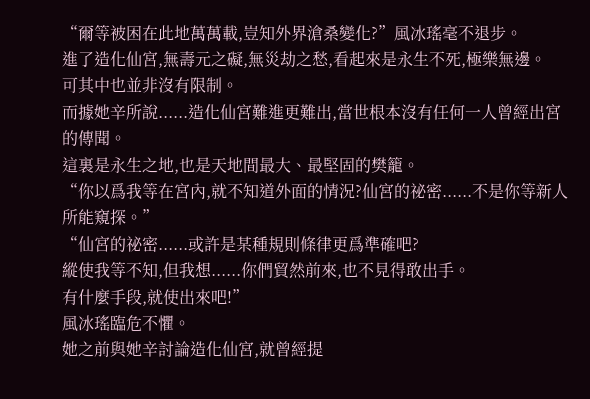“爾等被困在此地萬萬載,豈知外界滄桑變化?”風冰瑤毫不退步。
進了造化仙宮,無壽元之礙,無災劫之愁,看起來是永生不死,極樂無邊。
可其中也並非沒有限制。
而據她辛所說......造化仙宮難進更難出,當世根本沒有任何一人曾經出宮的傳聞。
這裏是永生之地,也是天地間最大、最堅固的樊籠。
“你以爲我等在宮內,就不知道外面的情況?仙宮的祕密......不是你等新人所能窺探。”
“仙宮的祕密......或許是某種規則條律更爲準確吧?
縱使我等不知,但我想......你們貿然前來,也不見得敢出手。
有什麼手段,就使出來吧!”
風冰瑤臨危不懼。
她之前與她辛討論造化仙宮,就曾經提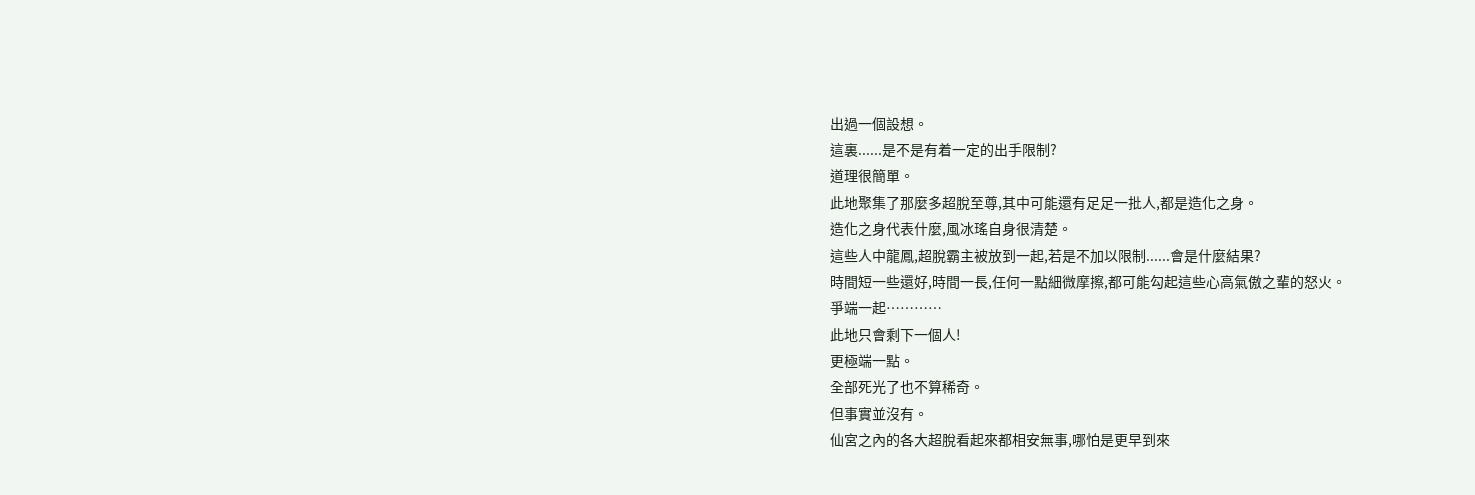出過一個設想。
這裏......是不是有着一定的出手限制?
道理很簡單。
此地聚集了那麼多超脫至尊,其中可能還有足足一批人,都是造化之身。
造化之身代表什麼,風冰瑤自身很清楚。
這些人中龍鳳,超脫霸主被放到一起,若是不加以限制......會是什麼結果?
時間短一些還好,時間一長,任何一點細微摩擦,都可能勾起這些心高氣傲之輩的怒火。
爭端一起…………
此地只會剩下一個人!
更極端一點。
全部死光了也不算稀奇。
但事實並沒有。
仙宮之內的各大超脫看起來都相安無事,哪怕是更早到來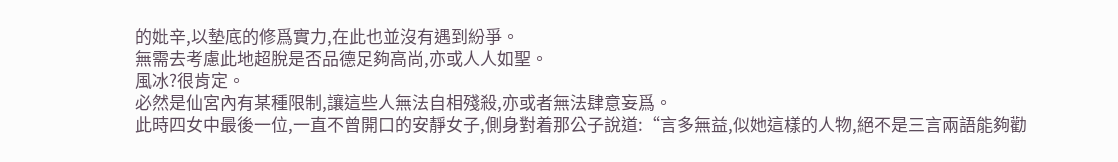的妣辛,以墊底的修爲實力,在此也並沒有遇到紛爭。
無需去考慮此地超脫是否品德足夠高尚,亦或人人如聖。
風冰?很肯定。
必然是仙宮內有某種限制,讓這些人無法自相殘殺,亦或者無法肆意妄爲。
此時四女中最後一位,一直不曾開口的安靜女子,側身對着那公子說道:“言多無益,似她這樣的人物,絕不是三言兩語能夠勸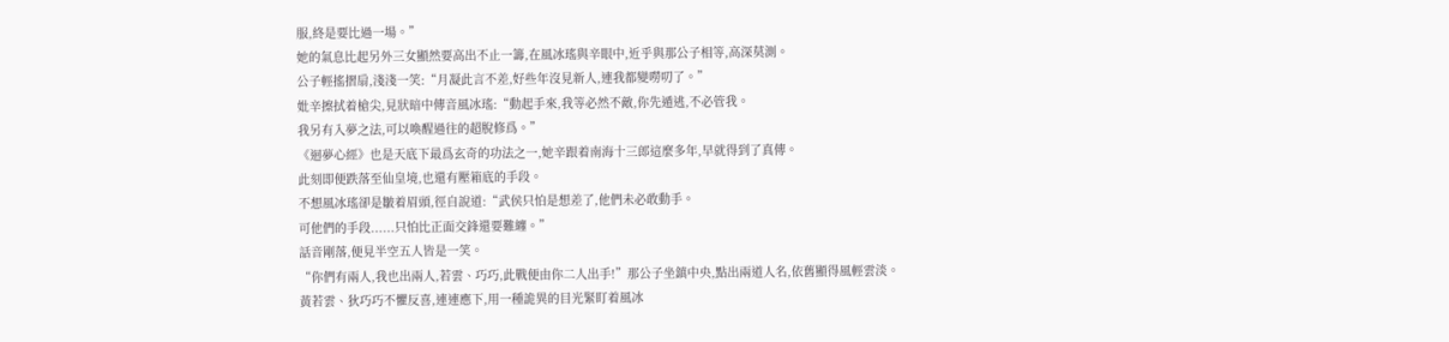服,終是要比過一場。”
她的氣息比起另外三女顯然要高出不止一籌,在風冰瑤與辛眼中,近乎與那公子相等,高深莫測。
公子輕搖摺扇,淺淺一笑:“月凝此言不差,好些年沒見新人,連我都變嘮叨了。”
妣辛擦拭着槍尖,見狀暗中傳音風冰瑤:“動起手來,我等必然不敵,你先遁逃,不必管我。
我另有入夢之法,可以喚醒過往的超脫修爲。”
《迴夢心經》也是天底下最爲玄奇的功法之一,她辛跟着南海十三郎這麼多年,早就得到了真傳。
此刻即便跌落至仙皇境,也還有壓箱底的手段。
不想風冰瑤卻是皺着眉頭,徑自說道:“武侯只怕是想差了,他們未必敢動手。
可他們的手段......只怕比正面交鋒還要難纏。”
話音剛落,便見半空五人皆是一笑。
“你們有兩人,我也出兩人,若雲、巧巧,此戰便由你二人出手!”那公子坐鎮中央,點出兩道人名,依舊顯得風輕雲淡。
黃若雲、狄巧巧不懼反喜,連連應下,用一種詭異的目光緊盯着風冰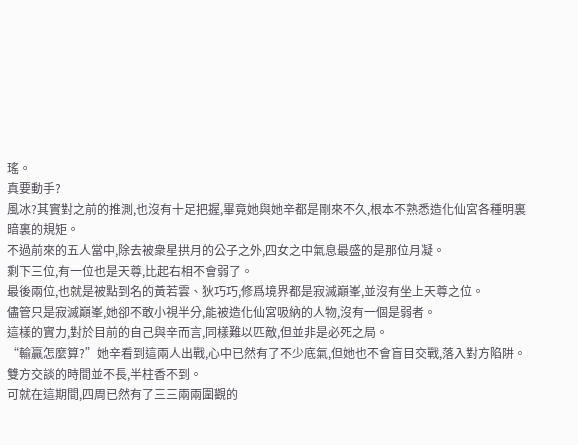瑤。
真要動手?
風冰?其實對之前的推測,也沒有十足把握,畢竟她與她辛都是剛來不久,根本不熟悉造化仙宮各種明裏暗裏的規矩。
不過前來的五人當中,除去被衆星拱月的公子之外,四女之中氣息最盛的是那位月凝。
剩下三位,有一位也是天尊,比起右相不會弱了。
最後兩位,也就是被點到名的黃若雲、狄巧巧,修爲境界都是寂滅巔峯,並沒有坐上天尊之位。
儘管只是寂滅巔峯,她卻不敢小視半分,能被造化仙宮吸納的人物,沒有一個是弱者。
這樣的實力,對於目前的自己與辛而言,同樣難以匹敵,但並非是必死之局。
“輸贏怎麼算?”她辛看到這兩人出戰,心中已然有了不少底氣,但她也不會盲目交戰,落入對方陷阱。
雙方交談的時間並不長,半柱香不到。
可就在這期間,四周已然有了三三兩兩圍觀的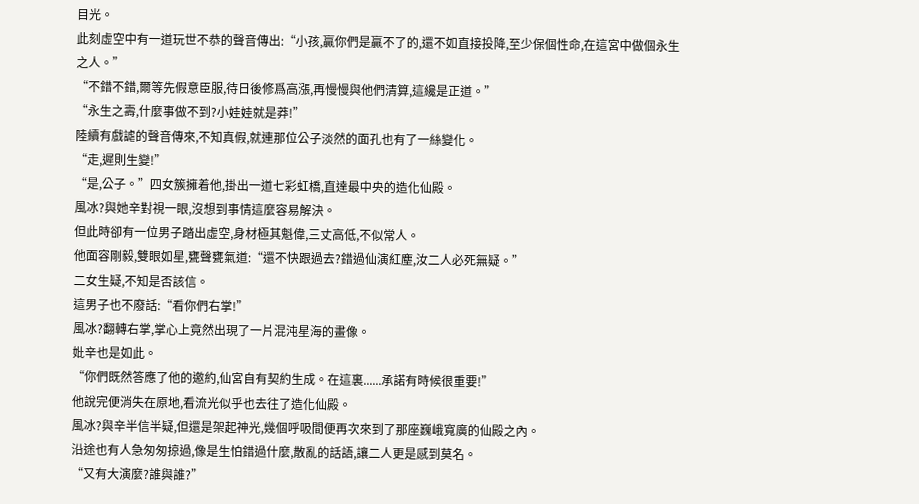目光。
此刻虛空中有一道玩世不恭的聲音傳出:“小孩,贏你們是贏不了的,還不如直接投降,至少保個性命,在這宮中做個永生之人。”
“不錯不錯,爾等先假意臣服,待日後修爲高漲,再慢慢與他們清算,這纔是正道。”
“永生之壽,什麼事做不到?小娃娃就是莽!”
陸續有戲謔的聲音傳來,不知真假,就連那位公子淡然的面孔也有了一絲變化。
“走,遲則生變!”
“是,公子。”四女簇擁着他,掛出一道七彩虹橋,直達最中央的造化仙殿。
風冰?與她辛對視一眼,沒想到事情這麼容易解決。
但此時卻有一位男子踏出虛空,身材極其魁偉,三丈高低,不似常人。
他面容剛毅,雙眼如星,甕聲甕氣道:“還不快跟過去?錯過仙演紅塵,汝二人必死無疑。”
二女生疑,不知是否該信。
這男子也不廢話:“看你們右掌!”
風冰?翻轉右掌,掌心上竟然出現了一片混沌星海的畫像。
妣辛也是如此。
“你們既然答應了他的邀約,仙宮自有契約生成。在這裏......承諾有時候很重要!”
他說完便消失在原地,看流光似乎也去往了造化仙殿。
風冰?與辛半信半疑,但還是架起神光,幾個呼吸間便再次來到了那座巍峨寬廣的仙殿之內。
沿途也有人急匆匆掠過,像是生怕錯過什麼,散亂的話語,讓二人更是感到莫名。
“又有大演麼?誰與誰?”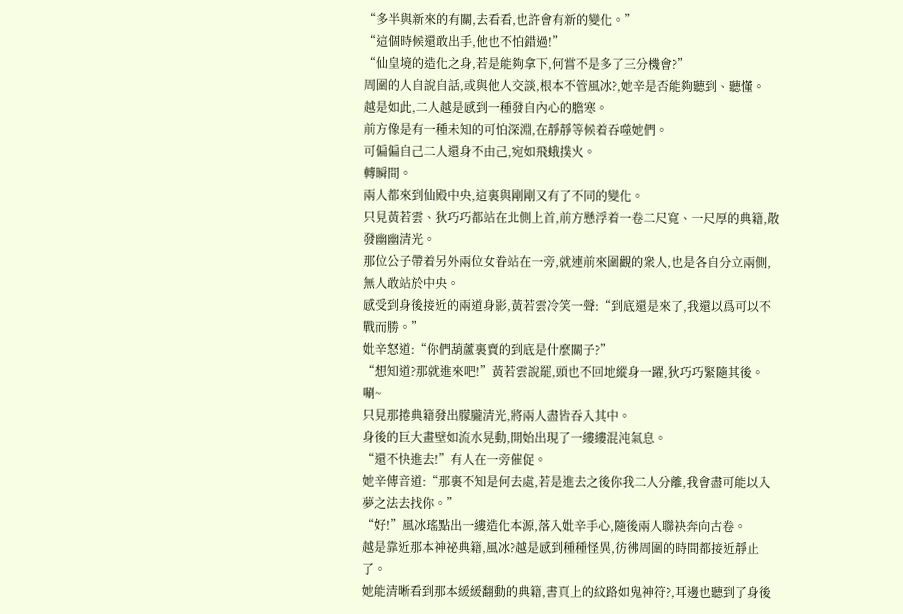“多半與新來的有關,去看看,也許會有新的變化。”
“這個時候還敢出手,他也不怕錯過!”
“仙皇境的造化之身,若是能夠拿下,何嘗不是多了三分機會?”
周圍的人自說自話,或與他人交談,根本不管風冰?,她辛是否能夠聽到、聽懂。
越是如此,二人越是感到一種發自內心的膽寒。
前方像是有一種未知的可怕深淵,在靜靜等候着吞噬她們。
可偏偏自己二人還身不由己,宛如飛蛾撲火。
轉瞬間。
兩人都來到仙殿中央,這裏與剛剛又有了不同的變化。
只見黃若雲、狄巧巧都站在北側上首,前方懸浮着一卷二尺寬、一尺厚的典籍,散發幽幽清光。
那位公子帶着另外兩位女眷站在一旁,就連前來圍觀的衆人,也是各自分立兩側,無人敢站於中央。
感受到身後接近的兩道身影,黃若雲冷笑一聲:“到底還是來了,我還以爲可以不戰而勝。”
妣辛怒道:“你們葫蘆裏賣的到底是什麼關子?”
“想知道?那就進來吧!”黃若雲說罷,頭也不回地縱身一躍,狄巧巧緊隨其後。
唰~
只見那捲典籍發出朦朧清光,將兩人盡皆吞入其中。
身後的巨大畫壁如流水晃動,開始出現了一縷縷混沌氣息。
“還不快進去!”有人在一旁催促。
她辛傳音道:“那裏不知是何去處,若是進去之後你我二人分離,我會盡可能以入夢之法去找你。”
“好!”風冰瑤點出一縷造化本源,落入妣辛手心,隨後兩人聯袂奔向古卷。
越是靠近那本神祕典籍,風冰?越是感到種種怪異,彷彿周圍的時間都接近靜止了。
她能清晰看到那本緩緩翻動的典籍,書頁上的紋路如鬼神符?,耳邊也聽到了身後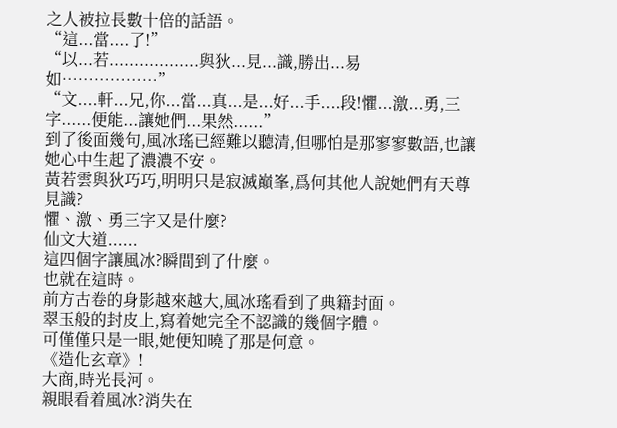之人被拉長數十倍的話語。
“這...當....了!”
“以...若..................與狄...見...識,勝出...易如………………”
“文....軒...兄,你...當...真...是...好...手....段!懼...激...勇,三字......便能...讓她們...果然......”
到了後面幾句,風冰瑤已經難以聽清,但哪怕是那寥寥數語,也讓她心中生起了濃濃不安。
黃若雲與狄巧巧,明明只是寂滅巔峯,爲何其他人說她們有天尊見識?
懼、激、勇三字又是什麼?
仙文大道......
這四個字讓風冰?瞬間到了什麼。
也就在這時。
前方古卷的身影越來越大,風冰瑤看到了典籍封面。
翠玉般的封皮上,寫着她完全不認識的幾個字體。
可僅僅只是一眼,她便知曉了那是何意。
《造化玄章》!
大商,時光長河。
親眼看着風冰?消失在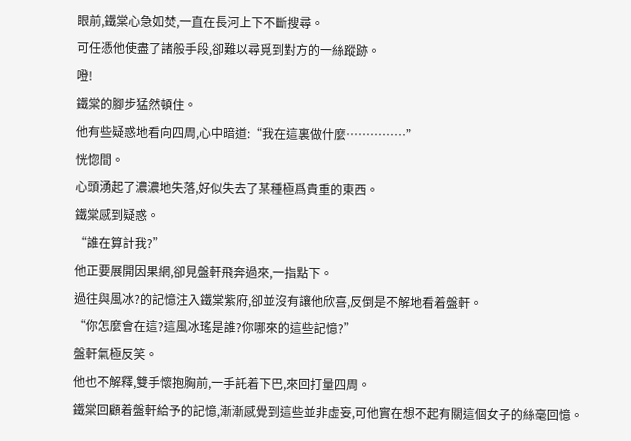眼前,鐵棠心急如焚,一直在長河上下不斷搜尋。
可任憑他使盡了諸般手段,卻難以尋覓到對方的一絲蹤跡。
噔!
鐵棠的腳步猛然頓住。
他有些疑惑地看向四周,心中暗道:“我在這裏做什麼……………”
恍惚間。
心頭湧起了濃濃地失落,好似失去了某種極爲貴重的東西。
鐵棠感到疑惑。
“誰在算計我?”
他正要展開因果網,卻見盤軒飛奔過來,一指點下。
過往與風冰?的記憶注入鐵棠紫府,卻並沒有讓他欣喜,反倒是不解地看着盤軒。
“你怎麼會在這?這風冰瑤是誰?你哪來的這些記憶?”
盤軒氣極反笑。
他也不解釋,雙手懷抱胸前,一手託着下巴,來回打量四周。
鐵棠回顧着盤軒給予的記憶,漸漸感覺到這些並非虛妄,可他實在想不起有關這個女子的絲毫回憶。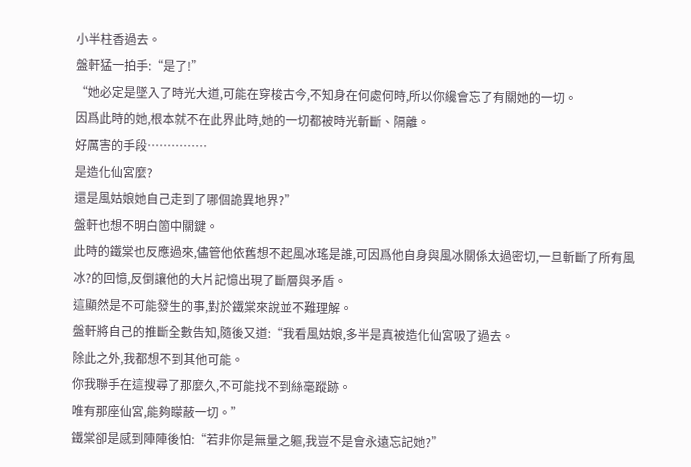小半柱香過去。
盤軒猛一拍手:“是了!”
“她必定是墜入了時光大道,可能在穿梭古今,不知身在何處何時,所以你纔會忘了有關她的一切。
因爲此時的她,根本就不在此界此時,她的一切都被時光斬斷、隔離。
好厲害的手段……………
是造化仙宮麼?
還是風姑娘她自己走到了哪個詭異地界?”
盤軒也想不明白箇中關鍵。
此時的鐵棠也反應過來,儘管他依舊想不起風冰瑤是誰,可因爲他自身與風冰關係太過密切,一旦斬斷了所有風冰?的回憶,反倒讓他的大片記憶出現了斷層與矛盾。
這顯然是不可能發生的事,對於鐵棠來說並不難理解。
盤軒將自己的推斷全數告知,隨後又道:“我看風姑娘,多半是真被造化仙宮吸了過去。
除此之外,我都想不到其他可能。
你我聯手在這搜尋了那麼久,不可能找不到絲毫蹤跡。
唯有那座仙宮,能夠矇蔽一切。”
鐵棠卻是感到陣陣後怕:“若非你是無量之軀,我豈不是會永遠忘記她?”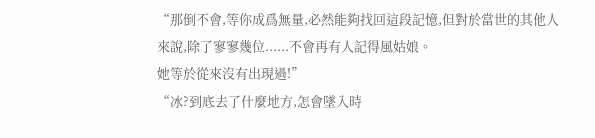“那倒不會,等你成爲無量,必然能夠找回這段記憶,但對於當世的其他人來說,除了寥寥幾位......不會再有人記得風姑娘。
她等於從來沒有出現過!”
“冰?到底去了什麼地方,怎會墜入時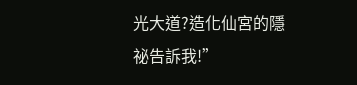光大道?造化仙宮的隱祕告訴我!”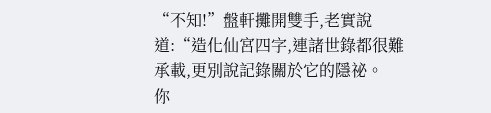“不知!”盤軒攤開雙手,老實說道:“造化仙宮四字,連諸世錄都很難承載,更別說記錄關於它的隱祕。
你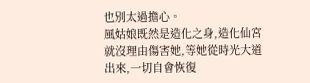也別太過擔心。
風姑娘既然是造化之身,造化仙宮就沒理由傷害她,等她從時光大道出來,一切自會恢復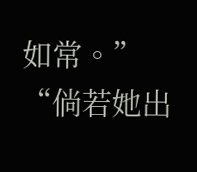如常。”
“倘若她出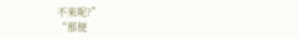不來呢?”
“那便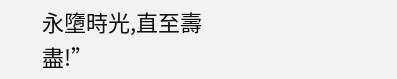永墮時光,直至壽盡!”